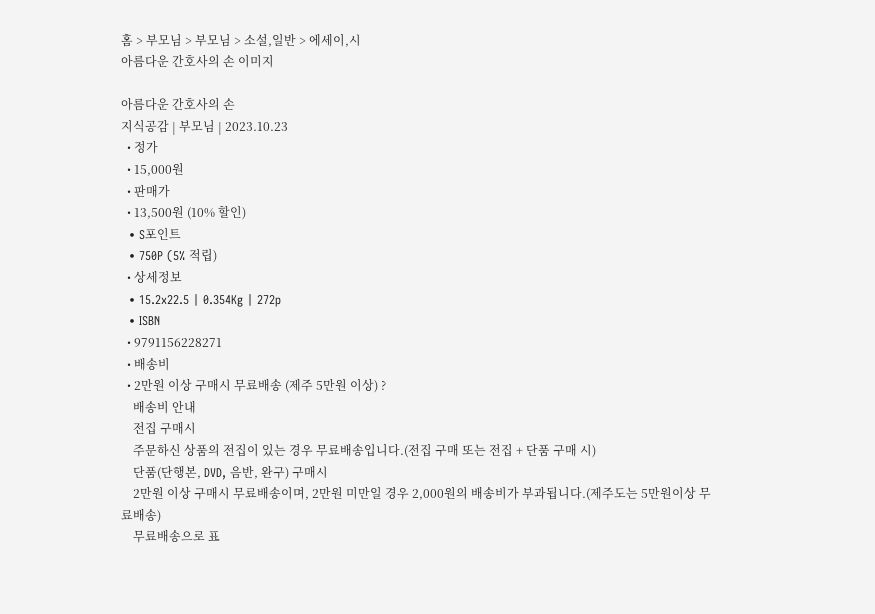홈 > 부모님 > 부모님 > 소설,일반 > 에세이,시
아름다운 간호사의 손 이미지

아름다운 간호사의 손
지식공감 | 부모님 | 2023.10.23
  • 정가
  • 15,000원
  • 판매가
  • 13,500원 (10% 할인)
  • S포인트
  • 750P (5% 적립)
  • 상세정보
  • 15.2x22.5 | 0.354Kg | 272p
  • ISBN
  • 9791156228271
  • 배송비
  • 2만원 이상 구매시 무료배송 (제주 5만원 이상) ?
    배송비 안내
    전집 구매시
    주문하신 상품의 전집이 있는 경우 무료배송입니다.(전집 구매 또는 전집 + 단품 구매 시)
    단품(단행본, DVD, 음반, 완구) 구매시
    2만원 이상 구매시 무료배송이며, 2만원 미만일 경우 2,000원의 배송비가 부과됩니다.(제주도는 5만원이상 무료배송)
    무료배송으로 표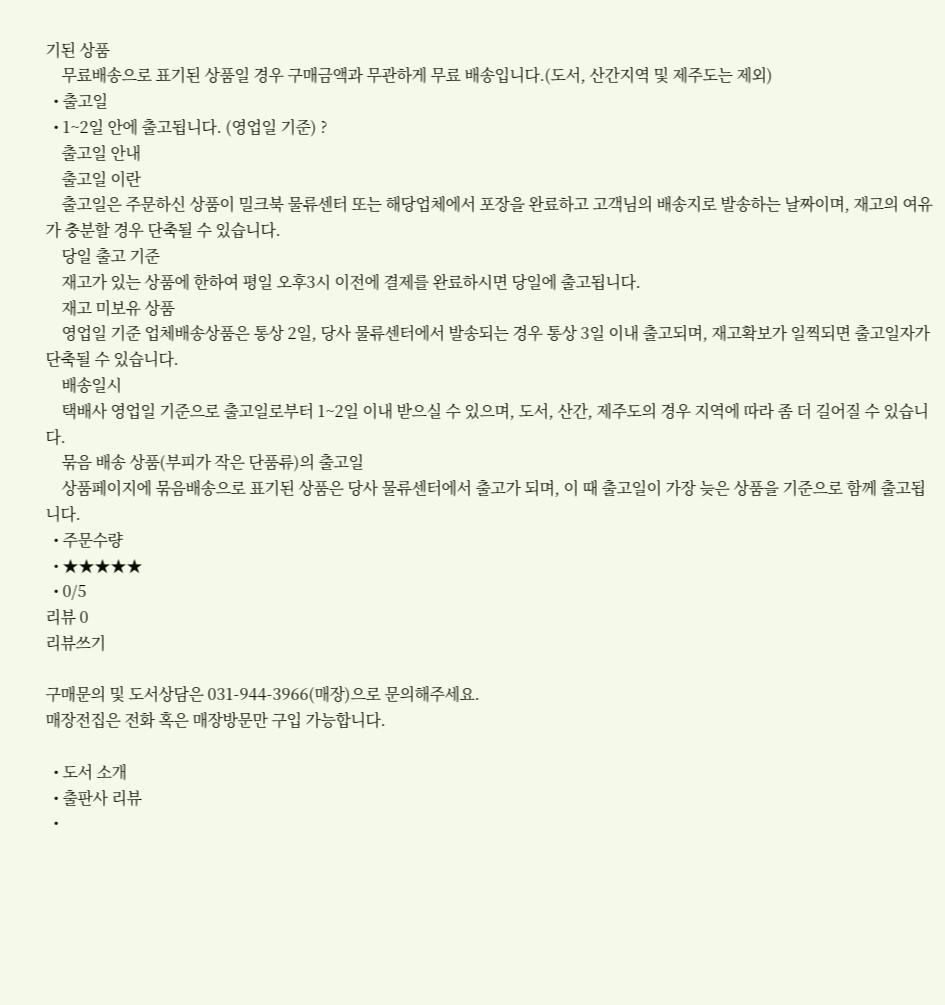기된 상품
    무료배송으로 표기된 상품일 경우 구매금액과 무관하게 무료 배송입니다.(도서, 산간지역 및 제주도는 제외)
  • 출고일
  • 1~2일 안에 출고됩니다. (영업일 기준) ?
    출고일 안내
    출고일 이란
    출고일은 주문하신 상품이 밀크북 물류센터 또는 해당업체에서 포장을 완료하고 고객님의 배송지로 발송하는 날짜이며, 재고의 여유가 충분할 경우 단축될 수 있습니다.
    당일 출고 기준
    재고가 있는 상품에 한하여 평일 오후3시 이전에 결제를 완료하시면 당일에 출고됩니다.
    재고 미보유 상품
    영업일 기준 업체배송상품은 통상 2일, 당사 물류센터에서 발송되는 경우 통상 3일 이내 출고되며, 재고확보가 일찍되면 출고일자가 단축될 수 있습니다.
    배송일시
    택배사 영업일 기준으로 출고일로부터 1~2일 이내 받으실 수 있으며, 도서, 산간, 제주도의 경우 지역에 따라 좀 더 길어질 수 있습니다.
    묶음 배송 상품(부피가 작은 단품류)의 출고일
    상품페이지에 묶음배송으로 표기된 상품은 당사 물류센터에서 출고가 되며, 이 때 출고일이 가장 늦은 상품을 기준으로 함께 출고됩니다.
  • 주문수량
  • ★★★★★
  • 0/5
리뷰 0
리뷰쓰기

구매문의 및 도서상담은 031-944-3966(매장)으로 문의해주세요.
매장전집은 전화 혹은 매장방문만 구입 가능합니다.

  • 도서 소개
  • 출판사 리뷰
  •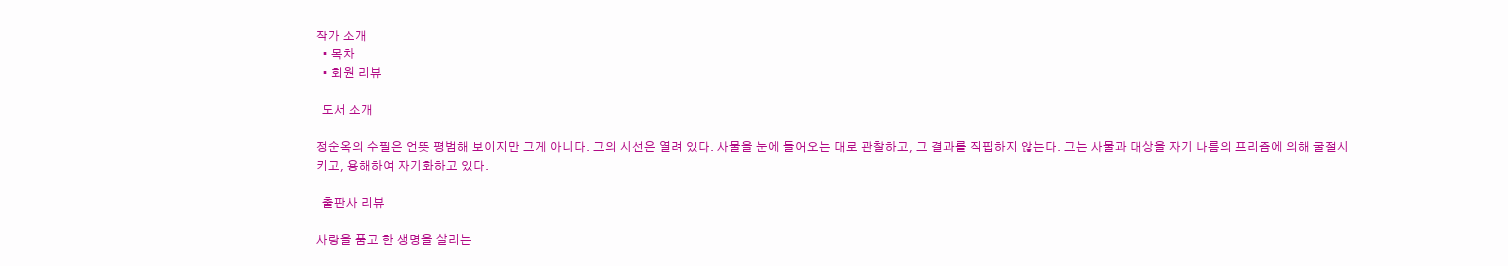작가 소개
  • 목차
  • 회원 리뷰

  도서 소개

정순옥의 수필은 언뜻 평범해 보이지만 그게 아니다. 그의 시선은 열려 있다. 사물을 눈에 들어오는 대로 관찰하고, 그 결과를 직핍하지 않는다. 그는 사물과 대상을 자기 나름의 프리즘에 의해 굴절시키고, 용해하여 자기화하고 있다.

  출판사 리뷰

사랑을 품고 한 생명을 살리는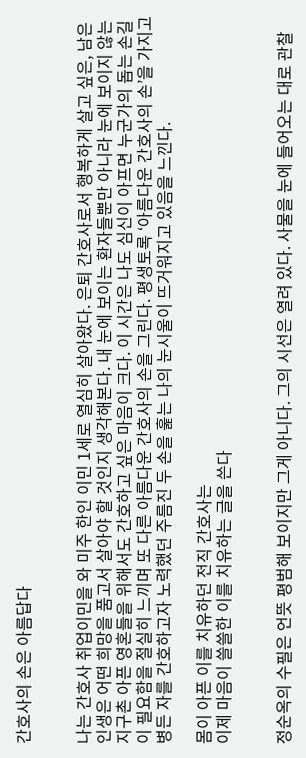간호사의 손은 아름답다


나는 간호사 취업이민을 와 미주 한인 이민 1세로 열심히 살아왔다. 은퇴 간호사로서 행복하게 살고 싶은, 남은 인생은 어떤 희망을 품고서 살아야 할 것인지 생각해본다. 내 눈에 보이는 환자들뿐만 아니라 눈에 보이지 않는 지구촌 아픈 영혼들을 위해서도 간호하고 싶은 마음이 크다. 이 시간은 나도 심신이 아프면 누군가의 돕는 손길이 필요함을 절실히 느끼며 또 다른 아름다운 간호사의 손을 그린다. 평생토록 ‘아름다운 간호사의 손’을 가지고 병든 자를 간호하고자 노력했던 주름진 두 손을 훑는 나의 눈시울이 뜨거워지고 있음을 느낀다.

몸이 아픈 이를 치유하던 전직 간호사는
이제 마음이 쓸쓸한 이를 치유하는 글을 쓴다


정순옥의 수필은 언뜻 평범해 보이지만 그게 아니다. 그의 시선은 열려 있다. 사물을 눈에 들어오는 대로 관찰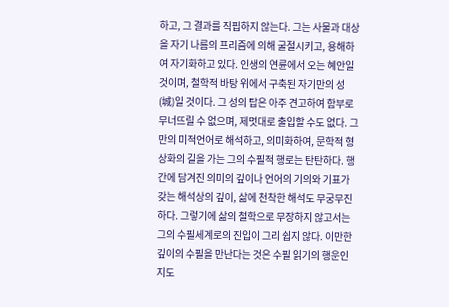하고, 그 결과를 직핍하지 않는다. 그는 사물과 대상을 자기 나름의 프리즘에 의해 굴절시키고, 용해하여 자기화하고 있다. 인생의 연륜에서 오는 혜안일 것이며, 철학적 바탕 위에서 구축된 자기만의 성(城)일 것이다. 그 성의 탑은 아주 견고하여 함부로 무너뜨릴 수 없으며, 제멋대로 출입할 수도 없다. 그만의 미적언어로 해석하고, 의미화하여, 문학적 형상화의 길을 가는 그의 수필적 행로는 탄탄하다. 행간에 담겨진 의미의 깊이나 언어의 기의와 기표가 갖는 해석상의 깊이, 삶에 천착한 해석도 무궁무진하다. 그렇기에 삶의 철학으로 무장하지 않고서는 그의 수필세계로의 진입이 그리 쉽지 않다. 이만한 깊이의 수필을 만난다는 것은 수필 읽기의 행운인지도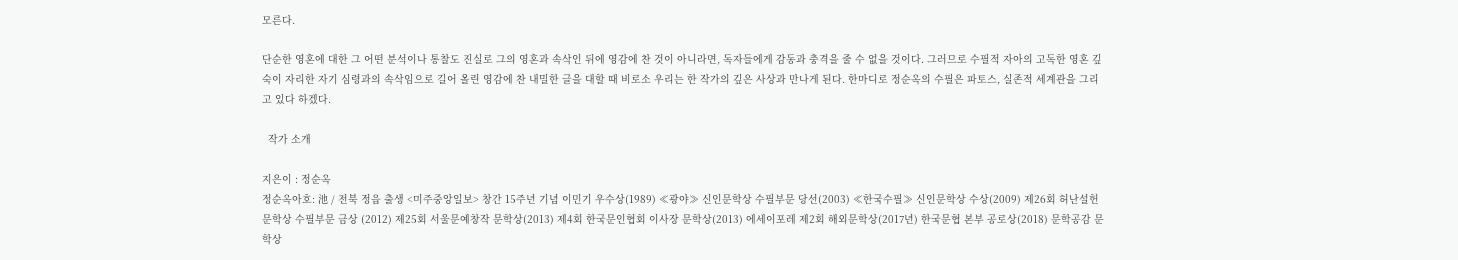모른다.

단순한 영혼에 대한 그 어떤 분석이나 통찰도 진실로 그의 영혼과 속삭인 뒤에 영감에 찬 것이 아니라면, 독자들에게 감동과 충격을 줄 수 없을 것이다. 그러므로 수필적 자아의 고독한 영혼 깊숙이 자리한 자기 심령과의 속삭임으로 길어 올린 영감에 찬 내밀한 글을 대할 때 비로소 우리는 한 작가의 깊은 사상과 만나게 된다. 한마디로 정순옥의 수필은 파토스, 실존적 세계관을 그리고 있다 하겠다.

  작가 소개

지은이 : 정순옥
정순옥아호: 池 / 전북 정읍 출생 <미주중앙일보> 창간 15주년 기념 이민기 우수상(1989) ≪광야≫ 신인문학상 수필부문 당선(2003) ≪한국수필≫ 신인문학상 수상(2009) 제26회 허난설헌문학상 수필부문 금상 (2012) 제25회 서울문예창작 문학상(2013) 제4회 한국문인협회 이사장 문학상(2013) 에세이포레 제2회 해외문학상(2017년) 한국문협 본부 공로상(2018) 문학공감 문학상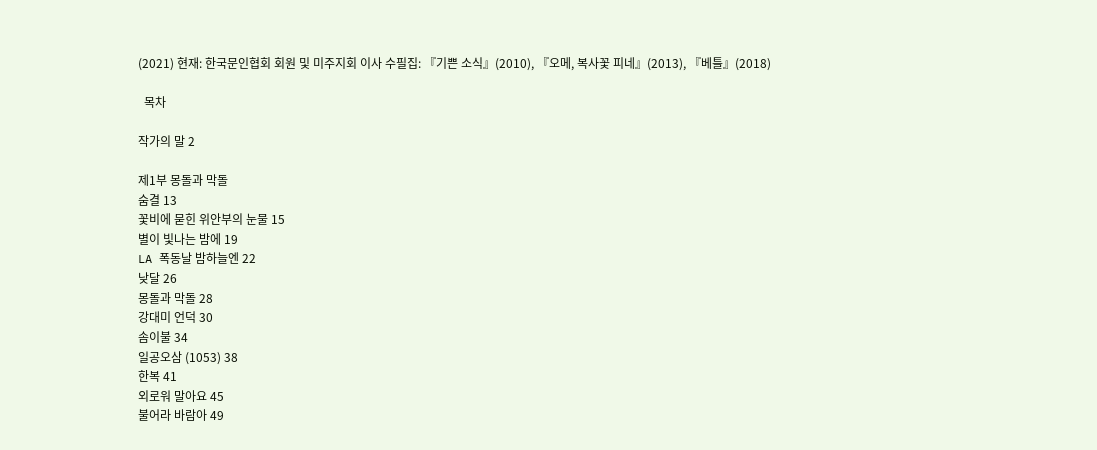(2021) 현재: 한국문인협회 회원 및 미주지회 이사 수필집: 『기쁜 소식』(2010), 『오메, 복사꽃 피네』(2013), 『베틀』(2018)

  목차

작가의 말 2

제1부 몽돌과 막돌
숨결 13
꽃비에 묻힌 위안부의 눈물 15
별이 빛나는 밤에 19
LA 폭동날 밤하늘엔 22
낮달 26
몽돌과 막돌 28
강대미 언덕 30
솜이불 34
일공오삼 (1053) 38
한복 41
외로워 말아요 45
불어라 바람아 49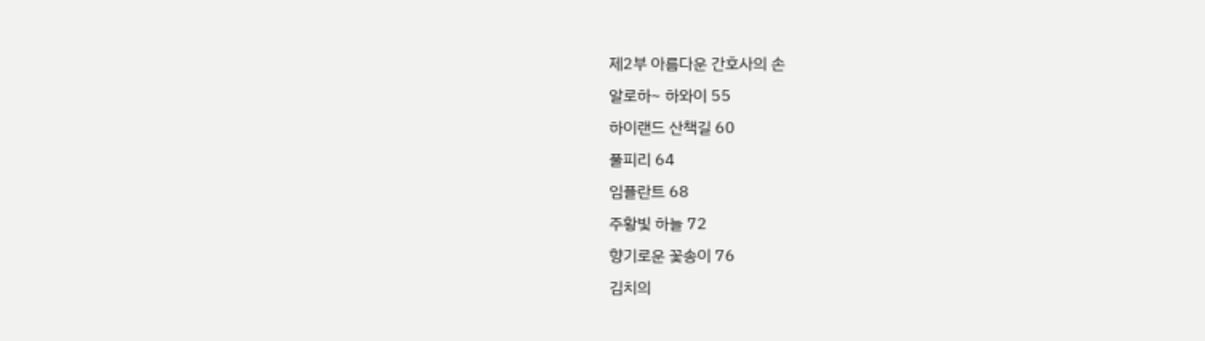제2부 아름다운 간호사의 손
알로하~ 하와이 55
하이랜드 산책길 60
풀피리 64
임플란트 68
주황빛 하늘 72
향기로운 꽃송이 76
김치의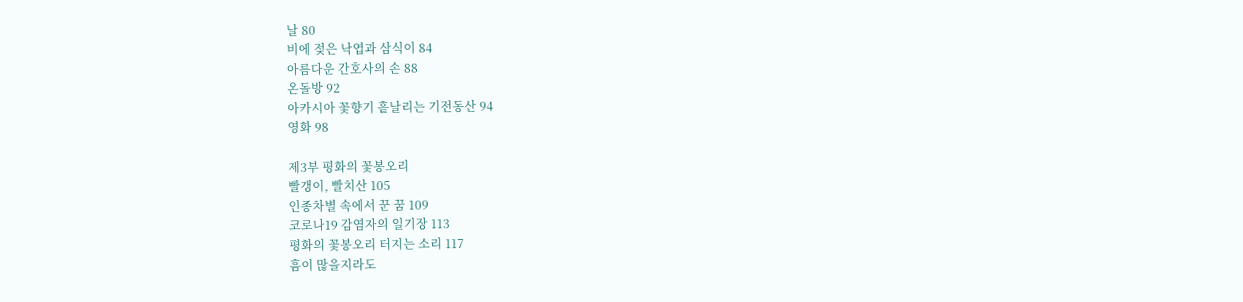날 80
비에 젖은 낙엽과 삼식이 84
아름다운 간호사의 손 88
온돌방 92
아카시아 꽃향기 흩날리는 기전동산 94
영화 98

제3부 평화의 꽃봉오리
빨갱이, 빨치산 105
인종차별 속에서 꾼 꿈 109
코로나19 감염자의 일기장 113
평화의 꽃봉오리 터지는 소리 117
흠이 많을지라도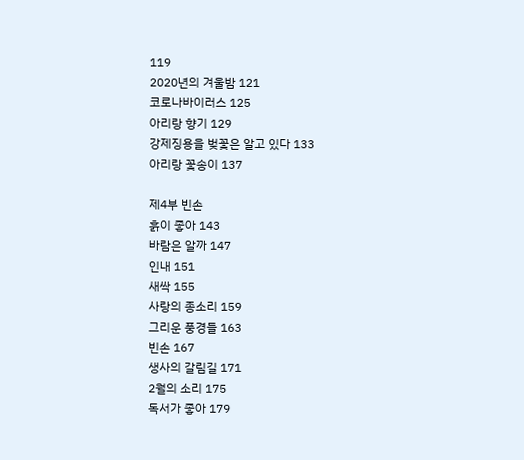119
2020년의 겨울밤 121
코로나바이러스 125
아리랑 향기 129
강제징용을 벚꽃은 알고 있다 133
아리랑 꽃송이 137

제4부 빈손
흙이 좋아 143
바람은 알까 147
인내 151
새싹 155
사랑의 종소리 159
그리운 풍경들 163
빈손 167
생사의 갈림길 171
2월의 소리 175
독서가 좋아 179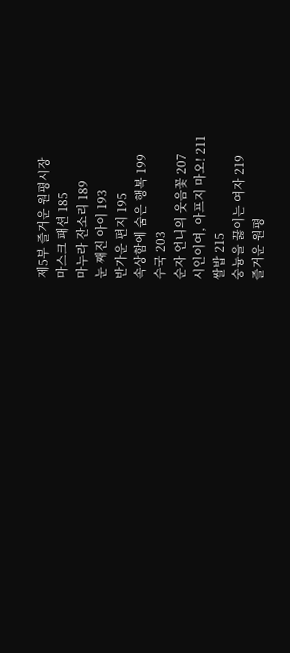제5부 즐거운 원평시장
마스크 패션 185
마누라 잔소리 189
눈 째진 아이 193
반가운 편지 195
속상함에 숨은 행복 199
수국 203
순자 언니의 웃음꽃 207
시인이여, 아프지 마오! 211
쌀밥 215
숭늉을 끓이는 여자 219
즐거운 원평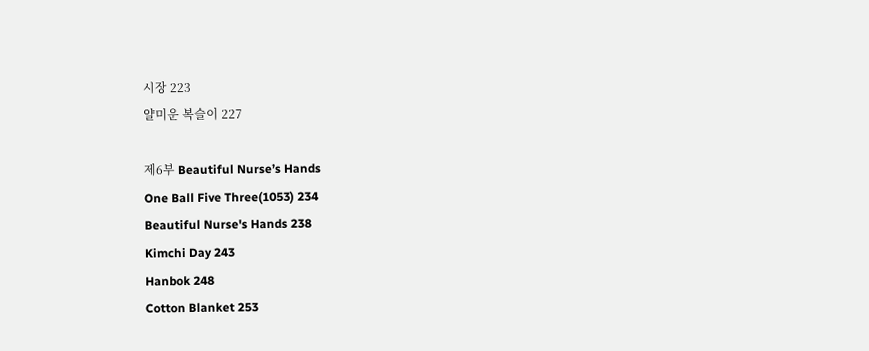시장 223
얄미운 복슬이 227

제6부 Beautiful Nurse’s Hands
One Ball Five Three(1053) 234
Beautiful Nurse's Hands 238
Kimchi Day 243
Hanbok 248
Cotton Blanket 253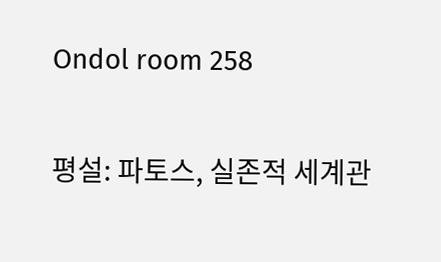Ondol room 258

평설: 파토스, 실존적 세계관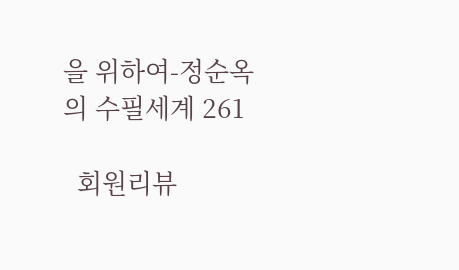을 위하여-정순옥의 수필세계 261

  회원리뷰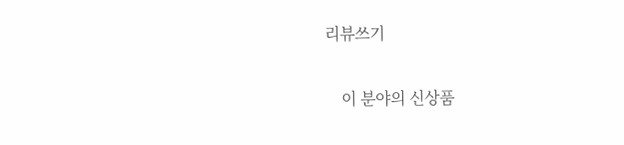리뷰쓰기

    이 분야의 신상품